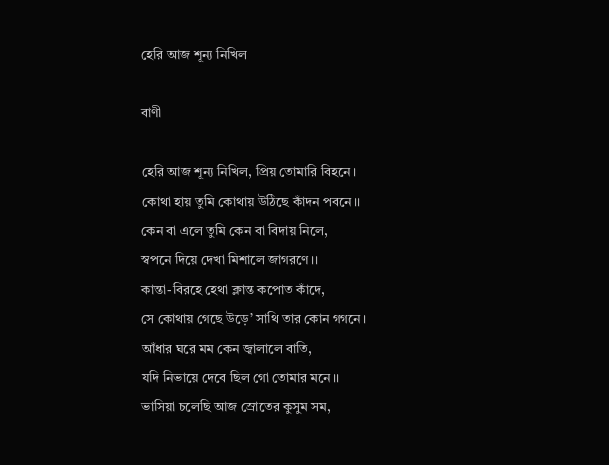হেরি আজ শূন্য নিখিল

বাণী

হেরি আজ শূন্য নিখিল, প্রিয় তোমারি বিহনে।
কোথা হায় তুমি কোথায় উঠিছে কাঁদন পবনে।।
কেন বা এলে তুমি কেন বা বিদায় নিলে,
স্বপনে দিয়ে দেখা মিশালে জাগরণে।।
কান্তা-বিরহে হেথা ক্লান্ত কপোত কাঁদে,
সে কোথায় গেছে উড়ে’ সাথি তার কোন গগনে।
আঁধার ঘরে মম কেন জ্বালালে বাতি,
যদি নিভায়ে দেবে ছিল গো তোমার মনে।।
ভাসিয়া চলেছি আজ স্রোতের কুসুম সম,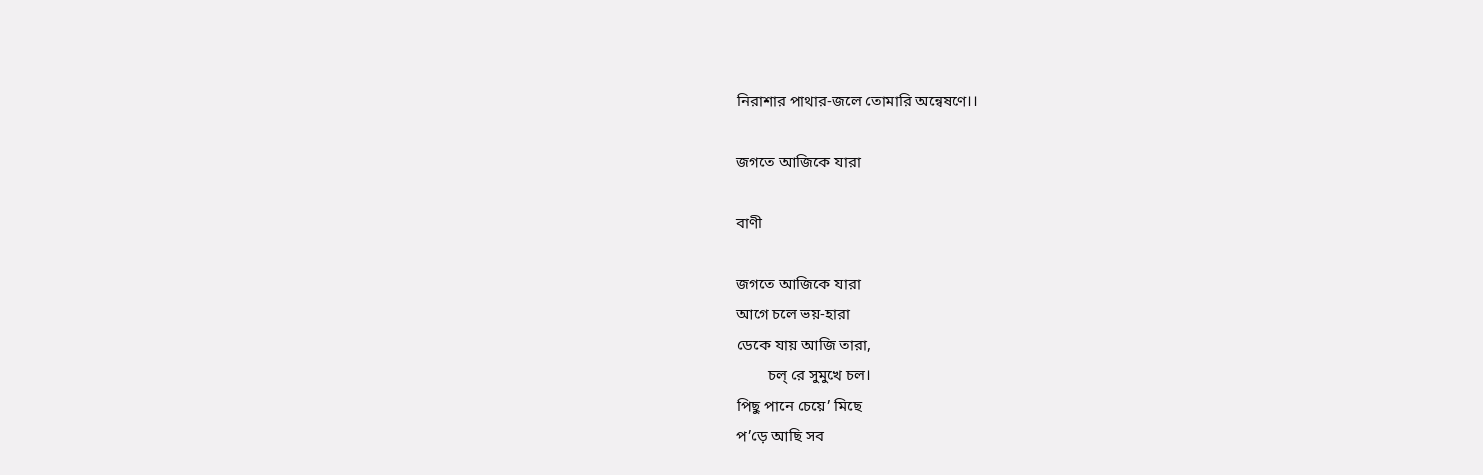নিরাশার পাথার-জলে তোমারি অন্বেষণে।।

জগতে আজিকে যারা

বাণী

জগতে আজিকে যারা
আগে চলে ভয়-হারা
ডেকে যায় আজি তারা,
        চল্‌ রে সুমুখে চল।
পিছু পানে চেয়ে’ মিছে
প’ড়ে আছি সব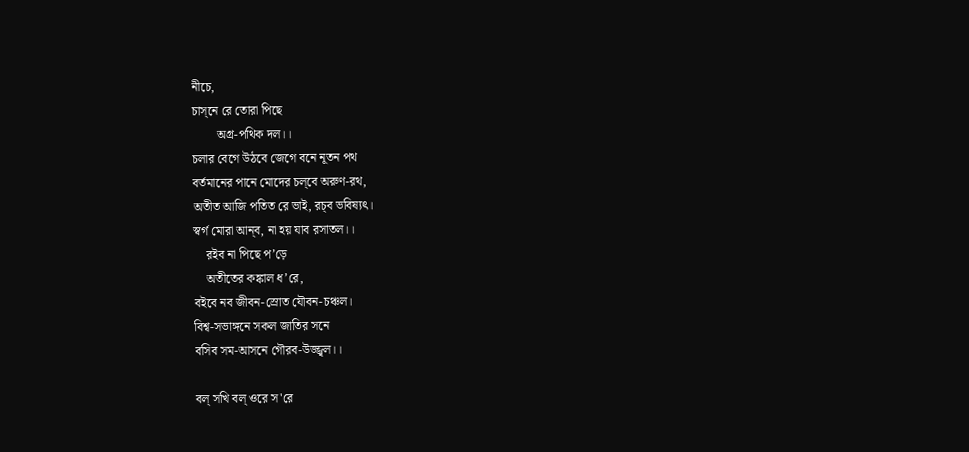নীচে,
চাস্‌নে রে তোরা পিছে
        অগ্র-পথিক দল।।
চলার বেগে উঠবে জেগে বনে নূতন পথ
বর্তমানের পানে মোদের চল্‌বে অরুণ-রথ,
অতীত আজি পতিত রে ভাই, রচ্‌ব ভবিষ্যৎ।
স্বর্গ মোরা আন্‌ব, না হয় যাব রসাতল।।
    রইব না পিছে প’ড়ে
    অতীতের কঙ্কাল ধ’রে,
বইবে নব জীবন-স্রোত যৌবন-চঞ্চল।
বিশ্ব-সভাঙ্গনে সকল জাতির সনে
বসিব সম-আসনে গৌরব-উজ্জ্বল।।

বল্ সখি বল্ ওরে স'রে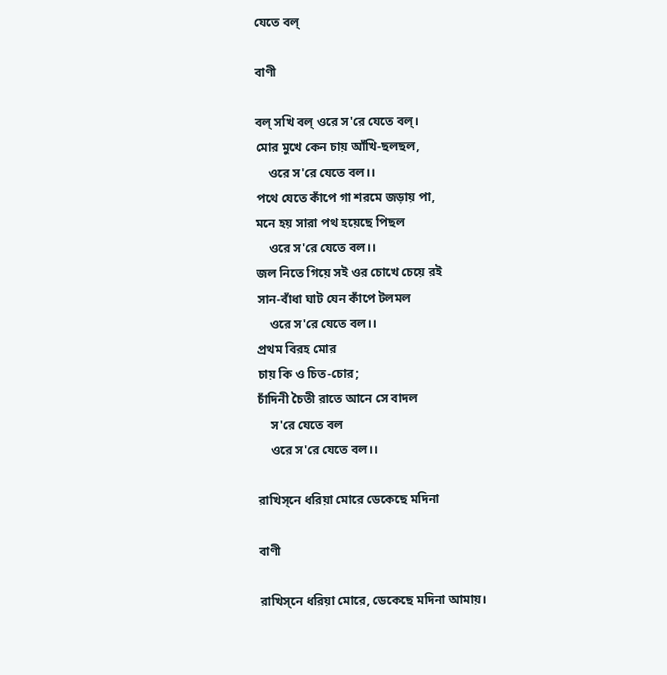যেতে বল্

বাণী

বল্ সখি বল্ ওরে স'রে যেতে বল্।
মোর মুখে কেন চায় আঁখি-ছলছল,
    ওরে স'রে যেতে বল।।
পথে যেতে কাঁপে গা শরমে জড়ায় পা,
মনে হয় সারা পথ হয়েছে পিছল
    ওরে স'রে যেতে বল।।
জল নিতে গিয়ে সই ওর চোখে চেয়ে রই
সান-বাঁধা ঘাট যেন কাঁপে টলমল
    ওরে স'রে যেতে বল।।
প্রথম বিরহ মোর
চায় কি ও চিত-চোর;
চাঁদিনী চৈতী রাতে আনে সে বাদল
    স'রে যেতে বল
    ওরে স'রে যেতে বল।।

রাখিস্‌নে ধরিয়া মোরে ডেকেছে মদিনা

বাণী

রাখিস্‌নে ধরিয়া মোরে, ডেকেছে মদিনা আমায়।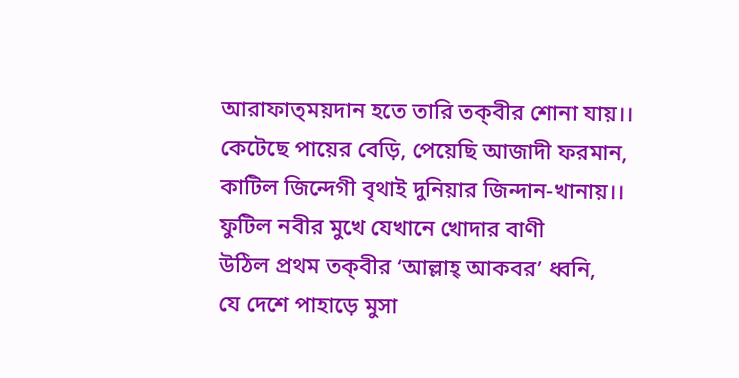আরাফাত্‌ময়দান হতে তারি তক্‌বীর শোনা যায়।।
কেটেছে পায়ের বেড়ি, পেয়েছি আজাদী ফরমান,
কাটিল জিন্দেগী বৃথাই দুনিয়ার জিন্দান-খানায়।।
ফুটিল নবীর মুখে যেখানে খোদার বাণী
উঠিল প্রথম তক্‌বীর ‘আল্লাহ্ আকবর’ ধ্বনি,
যে দেশে পাহাড়ে মুসা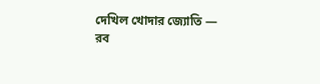দেখিল খোদার জ্যোতি —
রব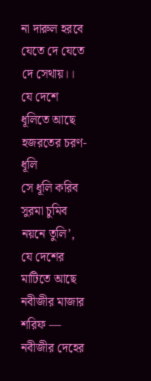না দারুল হরবে যেতে দে যেতে দে সেথায়।।
যে দেশে ধূলিতে আছে হজরতের চরণ-ধূলি
সে ধূলি করিব সুরমা চুমিব নয়নে তুলি’,
যে দেশের মাটিতে আছে নবীজীর মাজার শরিফ —
নবীজীর দেহের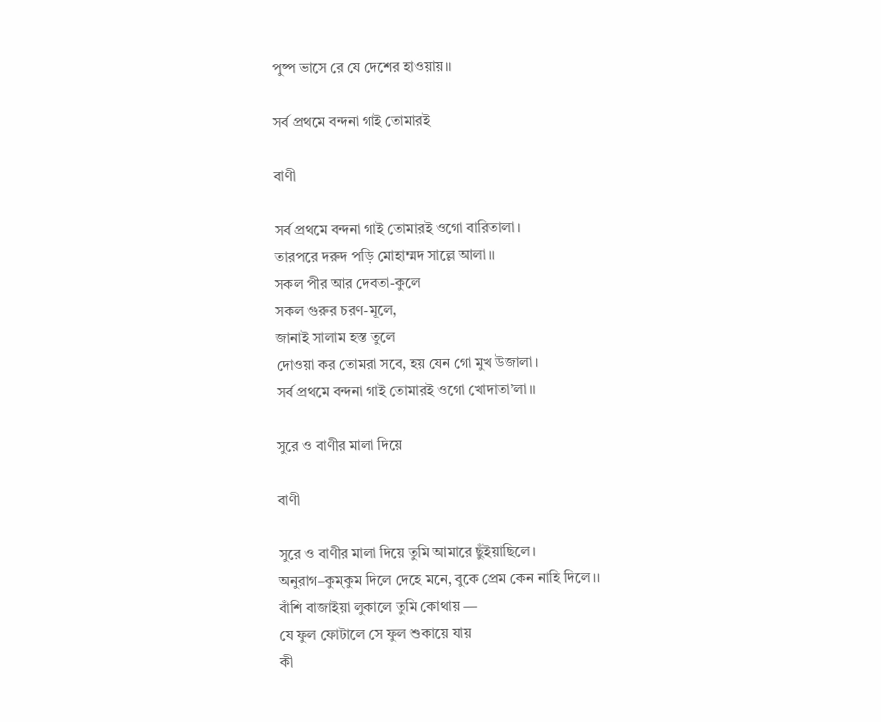পুষ্প ভাসে রে যে দেশের হাওয়ায়।।

সর্ব প্রথমে বন্দনা গাই তোমারই

বাণী

সর্ব প্রথমে বন্দনা গাই তোমারই ওগো বারিতালা।
তারপরে দরুদ পড়ি মোহাম্মদ সাল্লে আলা।।
সকল পীর আর দেবতা-কুলে
সকল গুরুর চরণ-মূলে,
জানাই সালাম হস্ত তুলে
দোওয়া কর তোমরা সবে, হয় যেন গো মুখ উজালা।
সর্ব প্রথমে বন্দনা গাই তোমারই ওগো খোদাতা’লা।।

সুরে ও বাণীর মালা দিয়ে

বাণী

সুরে ও বাণীর মালা দিয়ে তুমি আমারে ছুঁইয়াছিলে।
অনুরাগ–কুম্কুম দিলে দেহে মনে, বুকে প্রেম কেন নাহি দিলে।।
বাঁশি বাজাইয়া লুকালে তুমি কোথায় —
যে ফুল ফোটালে সে ফুল শুকায়ে যায়
কী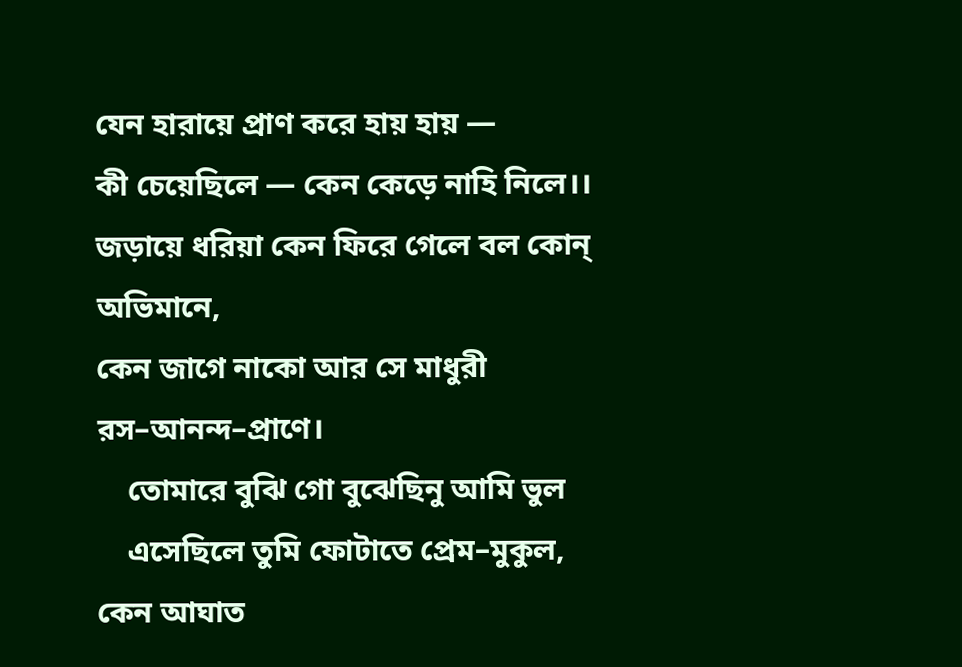যেন হারায়ে প্রাণ করে হায় হায় —
কী চেয়েছিলে — কেন কেড়ে নাহি নিলে।।
জড়ায়ে ধরিয়া কেন ফিরে গেলে বল কোন্ অভিমানে,
কেন জাগে নাকো আর সে মাধুরী রস–আনন্দ–প্রাণে।
    তোমারে বুঝি গো বুঝেছিনু আমি ভুল
    এসেছিলে তুমি ফোটাতে প্রেম–মুকুল,
কেন আঘাত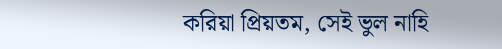করিয়া প্রিয়তম, সেই ভুল নাহি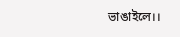ভাঙাইলে।।